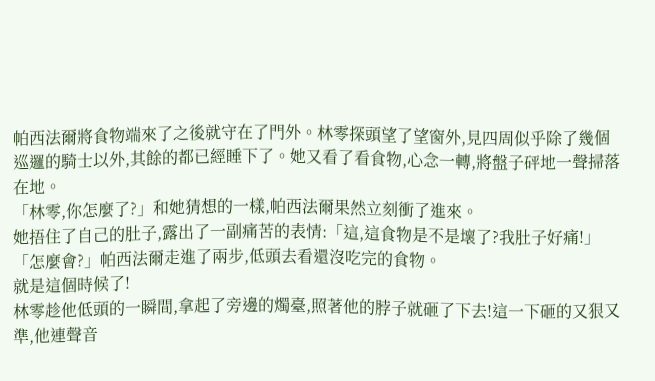帕西法爾將食物端來了之後就守在了門外。林零探頭望了望窗外,見四周似乎除了幾個巡邏的騎士以外,其餘的都已經睡下了。她又看了看食物,心念一轉,將盤子砰地一聲掃落在地。
「林零,你怎麼了?」和她猜想的一樣,帕西法爾果然立刻衝了進來。
她捂住了自己的肚子,露出了一副痛苦的表情:「這,這食物是不是壞了?我肚子好痛!」
「怎麼會?」帕西法爾走進了兩步,低頭去看還沒吃完的食物。
就是這個時候了!
林零趁他低頭的一瞬間,拿起了旁邊的燭臺,照著他的脖子就砸了下去!這一下砸的又狠又準,他連聲音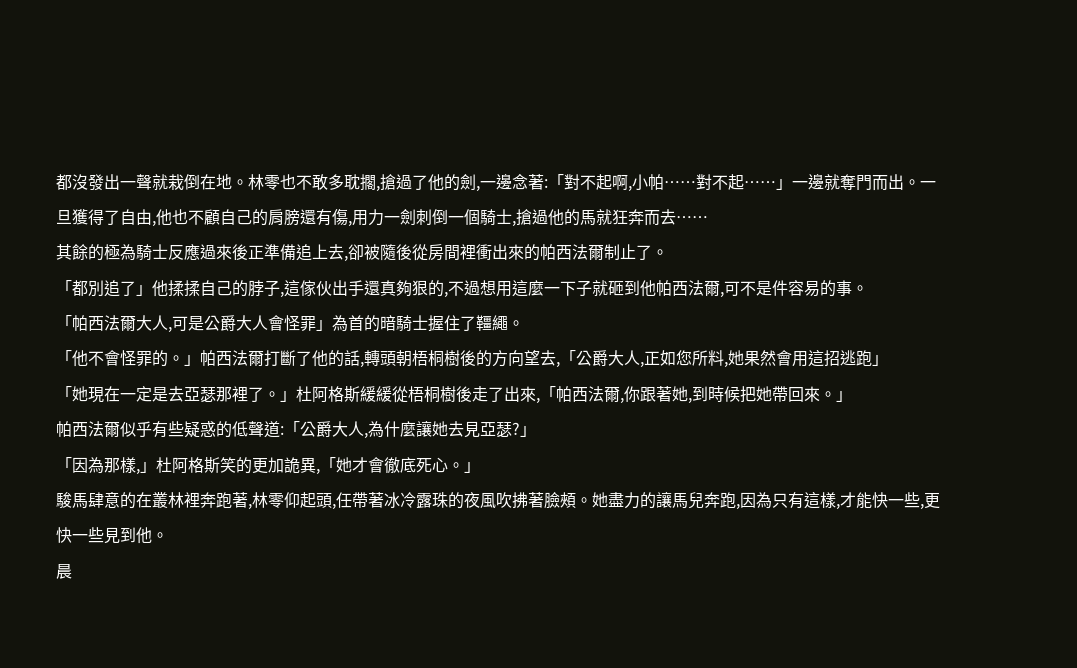都沒發出一聲就栽倒在地。林零也不敢多耽擱,搶過了他的劍,一邊念著:「對不起啊,小帕……對不起……」一邊就奪門而出。一旦獲得了自由,他也不顧自己的肩膀還有傷,用力一劍刺倒一個騎士,搶過他的馬就狂奔而去……
其餘的極為騎士反應過來後正準備追上去,卻被隨後從房間裡衝出來的帕西法爾制止了。
「都別追了」他揉揉自己的脖子,這傢伙出手還真夠狠的,不過想用這麼一下子就砸到他帕西法爾,可不是件容易的事。
「帕西法爾大人,可是公爵大人會怪罪」為首的暗騎士握住了韁繩。
「他不會怪罪的。」帕西法爾打斷了他的話,轉頭朝梧桐樹後的方向望去,「公爵大人,正如您所料,她果然會用這招逃跑」
「她現在一定是去亞瑟那裡了。」杜阿格斯緩緩從梧桐樹後走了出來,「帕西法爾,你跟著她,到時候把她帶回來。」
帕西法爾似乎有些疑惑的低聲道:「公爵大人,為什麼讓她去見亞瑟?」
「因為那樣,」杜阿格斯笑的更加詭異,「她才會徹底死心。」
駿馬肆意的在叢林裡奔跑著,林零仰起頭,任帶著冰冷露珠的夜風吹拂著臉頰。她盡力的讓馬兒奔跑,因為只有這樣,才能快一些,更快一些見到他。
晨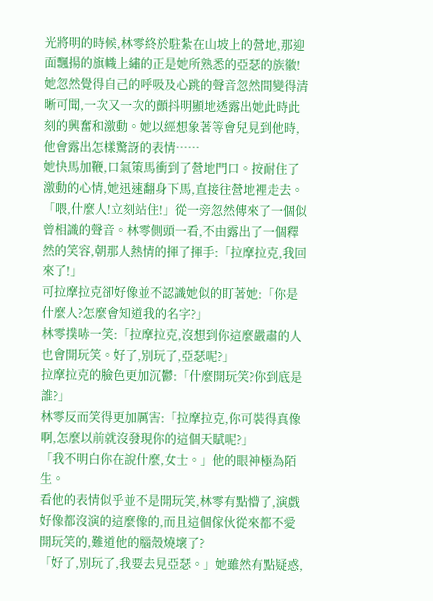光將明的時候,林零終於駐紮在山坡上的營地,那迎面飄揚的旗幟上繡的正是她所熟悉的亞瑟的族徽!她忽然覺得自己的呼吸及心跳的聲音忽然間變得清晰可聞,一次又一次的顫抖明顯地透露出她此時此刻的興奮和激動。她以經想象著等會兒見到他時,他會露出怎樣驚訝的表情……
她快馬加鞭,口氣策馬衝到了營地門口。按耐住了激動的心情,她迅速翻身下馬,直接往營地裡走去。
「喂,什麼人!立刻站住!」從一旁忽然傳來了一個似曾相識的聲音。林零側頭一看,不由露出了一個釋然的笑容,朝那人熱情的揮了揮手:「拉摩拉克,我回來了!」
可拉摩拉克卻好像並不認識她似的盯著她:「你是什麼人?怎麼會知道我的名字?」
林零撲哧一笑:「拉摩拉克,沒想到你這麼嚴肅的人也會開玩笑。好了,別玩了,亞瑟呢?」
拉摩拉克的臉色更加沉鬱:「什麼開玩笑?你到底是誰?」
林零反而笑得更加厲害:「拉摩拉克,你可裝得真像啊,怎麼以前就沒發現你的這個天賦呢?」
「我不明白你在說什麼,女士。」他的眼神極為陌生。
看他的表情似乎並不是開玩笑,林零有點懵了,演戲好像都沒演的這麼像的,而且這個傢伙從來都不愛開玩笑的,難道他的腦殼燒壞了?
「好了,別玩了,我要去見亞瑟。」她雖然有點疑惑,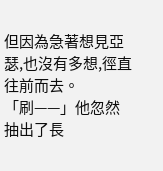但因為急著想見亞瑟,也沒有多想,徑直往前而去。
「刷——」他忽然抽出了長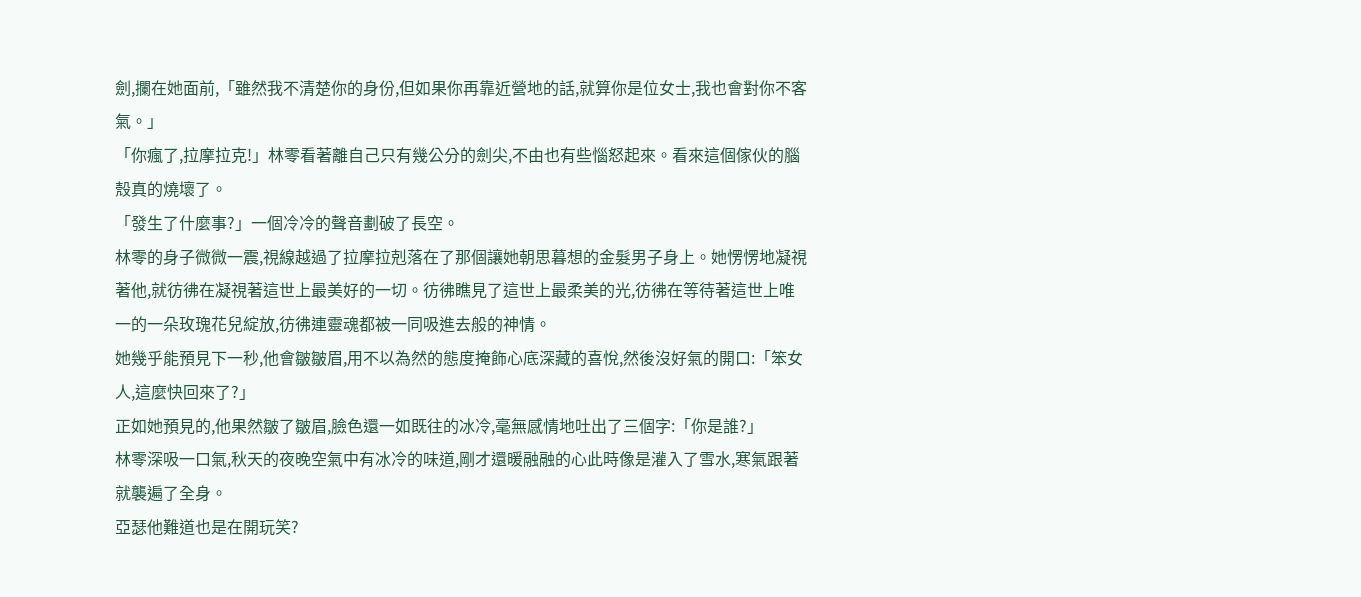劍,攔在她面前,「雖然我不清楚你的身份,但如果你再靠近營地的話,就算你是位女士,我也會對你不客氣。」
「你瘋了,拉摩拉克!」林零看著離自己只有幾公分的劍尖,不由也有些惱怒起來。看來這個傢伙的腦殼真的燒壞了。
「發生了什麼事?」一個冷冷的聲音劃破了長空。
林零的身子微微一震,視線越過了拉摩拉剋落在了那個讓她朝思暮想的金髮男子身上。她愣愣地凝視著他,就彷彿在凝視著這世上最美好的一切。彷彿瞧見了這世上最柔美的光,彷彿在等待著這世上唯一的一朵玫瑰花兒綻放,彷彿連靈魂都被一同吸進去般的神情。
她幾乎能預見下一秒,他會皺皺眉,用不以為然的態度掩飾心底深藏的喜悅,然後沒好氣的開口:「笨女人,這麼快回來了?」
正如她預見的,他果然皺了皺眉,臉色還一如既往的冰冷,毫無感情地吐出了三個字:「你是誰?」
林零深吸一口氣,秋天的夜晚空氣中有冰冷的味道,剛才還暖融融的心此時像是灌入了雪水,寒氣跟著就襲遍了全身。
亞瑟他難道也是在開玩笑?